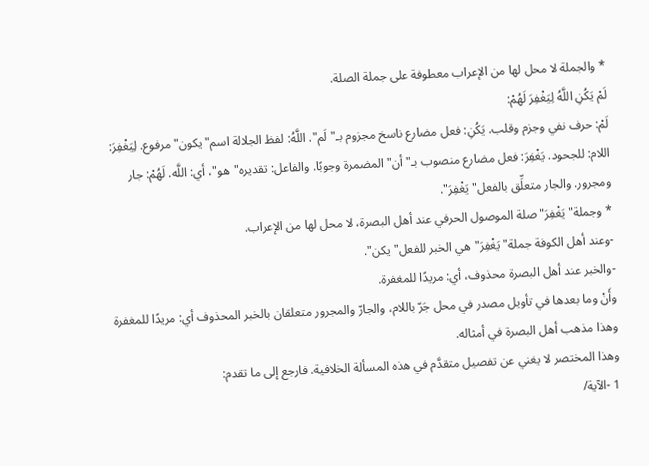* والجملة لا محل لها من الإعراب معطوفة على جملة الصلة.
لَمْ يَكُنِ اللَّهُ لِيَغْفِرَ لَهُمْ:
لَمْ: حرف نفي وجزم وقلب. يَكُنِ: فعل مضارع ناسخ مجزوم بـ"لَم". اللَّهُ: لفظ الجلالة اسم"يكون"مرفوع. لِيَغْفِرَ: اللام: للجحود. يَغْفِرَ: فعل مضارع منصوب بـ"أن"المضمرة وجوبًا. والفاعل: تقديره"هو"، أي: اللَّه. لَهُمْ: جار ومجرور. والجار متعلِّق بالفعل"يَغْفِرَ".
* وجملة"يَغْفِرَ"صلة الموصول الحرفي عند أهل البصرة، لا محل لها من الإعراب.
-وعند أهل الكوفة جملة"يَغْفِرَ"هي الخبر للفعل"يكن".
-والخبر عند أهل البصرة محذوف، أي: مريدًا للمغفرة.
وأَنْ وما بعدها في تأويل مصدر في محل جَرّ باللام، والجارّ والمجرور متعلقان بالخبر المحذوف أي: مريدًا للمغفرة وهذا مذهب أهل البصرة في أمثاله.
وهذا المختصر لا يغني عن تفصيل متقدَّم في هذه المسألة الخلافية. فارجع إلى ما تقدم:
1 -الآية/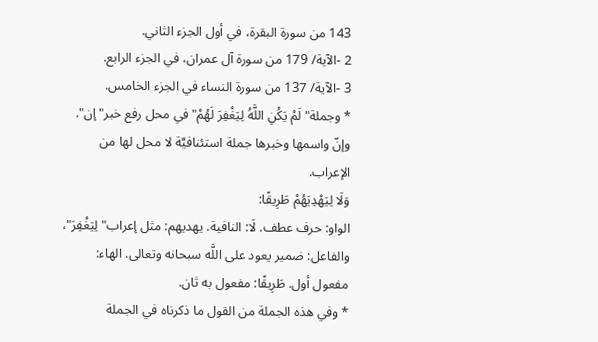143 من سورة البقرة، في أول الجزء الثاني.
2 -الآية/ 179 من سورة آل عمران، في الجزء الرابع.
3 -الآية/ 137 من سورة النساء في الجزء الخامس.
* وجملة"لَمْ يَكُنِ اللَّهُ لِيَغْفِرَ لَهُمْ"في محل رفع خبر"إن".
وإنّ واسمها وخبرها جملة استئنافيَّة لا محل لها من الإعراب.
وَلَا لِيَهْدِيَهُمْ طَرِيقًا:
الواو: حرف عطف. لَا: النافية. يهديهم: مثل إعراب"لِيَغْفِرَ"، والفاعل: ضمير يعود على اللَّه سبحانه وتعالى. الهاء: مفعول أول. طَرِيقًا: مفعول به ثان.
* وفي هذه الجملة من القول ما ذكرناه في الجملة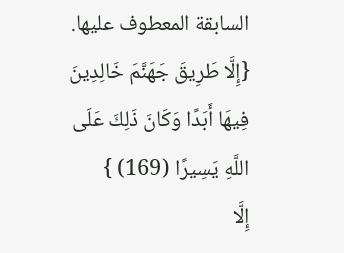السابقة المعطوف عليها.
{إِلَّا طَرِيقَ جَهَنَّمَ خَالِدِينَ فِيهَا أَبَدًا وَكَانَ ذَلِكَ عَلَى اللَّهِ يَسِيرًا (169) }
إِلَّا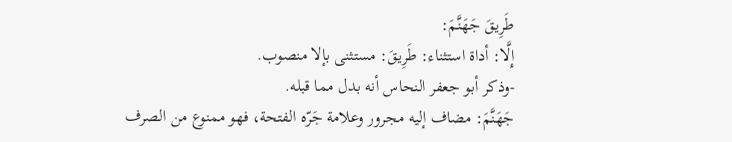طَرِيقَ جَهَنَّمَ:
إِلَّا: أداة استثناء: طَرِيقَ: مستثنى بإلا منصوب.
-وذكر أبو جعفر النحاس أنه بدل مما قبله.
جَهَنَّمَ: مضاف إليه مجرور وعلامة جَرّه الفتحة، فهو ممنوع من الصرف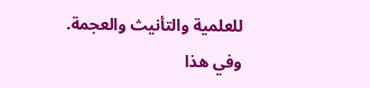للعلمية والتأنيث والعجمة.
وفي هذا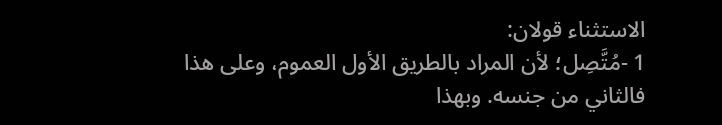الاستثناء قولان:
1 -مُتَّصِل؛ لأن المراد بالطريق الأول العموم، وعلى هذا فالثاني من جنسه. وبهذا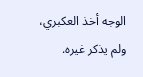الوجه أخذ العكبري، ولم يذكر غيره.